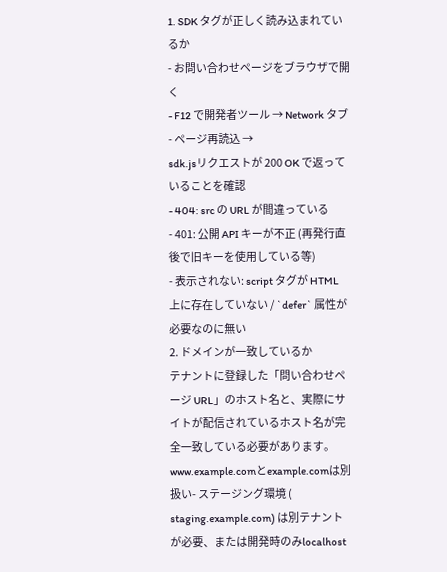1. SDK タグが正しく読み込まれているか
- お問い合わせページをブラウザで開く
- F12 で開発者ツール → Network タブ
- ページ再読込 →
sdk.jsリクエストが 200 OK で返っていることを確認
- 404: src の URL が間違っている
- 401: 公開 API キーが不正 (再発行直後で旧キーを使用している等)
- 表示されない: script タグが HTML 上に存在していない / `defer` 属性が必要なのに無い
2. ドメインが一致しているか
テナントに登録した「問い合わせページ URL」のホスト名と、実際にサイトが配信されているホスト名が完全一致している必要があります。
www.example.comとexample.comは別扱い- ステージング環境 (
staging.example.com) は別テナントが必要、または開発時のみlocalhost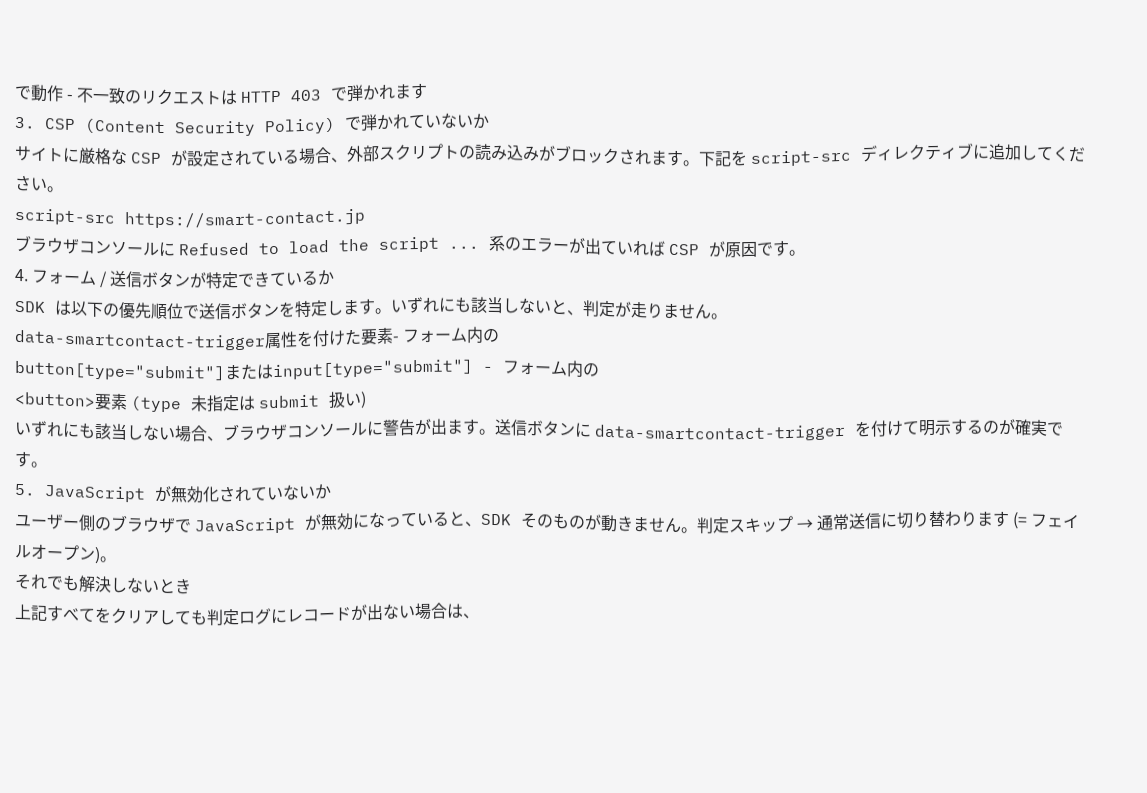で動作 - 不一致のリクエストは HTTP 403 で弾かれます
3. CSP (Content Security Policy) で弾かれていないか
サイトに厳格な CSP が設定されている場合、外部スクリプトの読み込みがブロックされます。下記を script-src ディレクティブに追加してください。
script-src https://smart-contact.jp
ブラウザコンソールに Refused to load the script ... 系のエラーが出ていれば CSP が原因です。
4. フォーム / 送信ボタンが特定できているか
SDK は以下の優先順位で送信ボタンを特定します。いずれにも該当しないと、判定が走りません。
data-smartcontact-trigger属性を付けた要素- フォーム内の
button[type="submit"]またはinput[type="submit"] - フォーム内の
<button>要素 (type 未指定は submit 扱い)
いずれにも該当しない場合、ブラウザコンソールに警告が出ます。送信ボタンに data-smartcontact-trigger を付けて明示するのが確実です。
5. JavaScript が無効化されていないか
ユーザー側のブラウザで JavaScript が無効になっていると、SDK そのものが動きません。判定スキップ → 通常送信に切り替わります (= フェイルオープン)。
それでも解決しないとき
上記すべてをクリアしても判定ログにレコードが出ない場合は、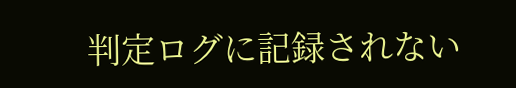判定ログに記録されない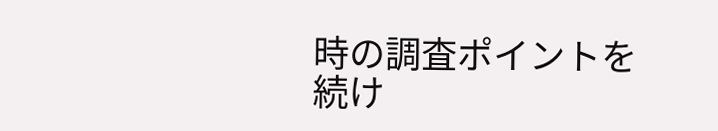時の調査ポイントを続け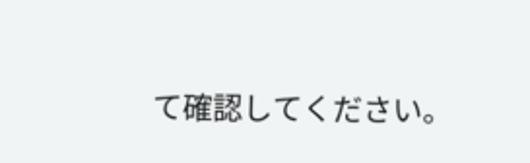て確認してください。